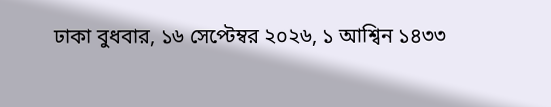ঢাকা বুধবার, ১৬ সেপ্টেম্বর ২০২৬, ১ আশ্বিন ১৪৩৩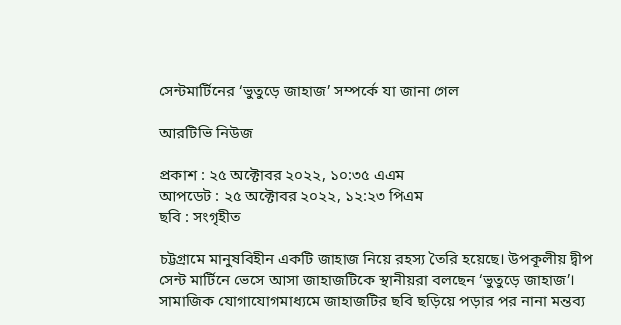সেন্টমার্টিনের ‘ভুতুড়ে জাহাজ’ সম্পর্কে যা জানা গেল

আরটিভি নিউজ

প্রকাশ : ২৫ অক্টোবর ২০২২, ১০:৩৫ এএম
আপডেট : ২৫ অক্টোবর ২০২২, ১২:২৩ পিএম
ছবি : সংগৃহীত

চট্টগ্রামে মানুষবিহীন একটি জাহাজ নিয়ে রহস্য তৈরি হয়েছে। উপকূলীয় দ্বীপ সেন্ট মার্টিনে ভেসে আসা জাহাজটিকে স্থানীয়রা বলছেন ‘ভুতুড়ে জাহাজ’। সামাজিক যোগাযোগমাধ্যমে জাহাজটির ছবি ছড়িয়ে পড়ার পর নানা মন্তব্য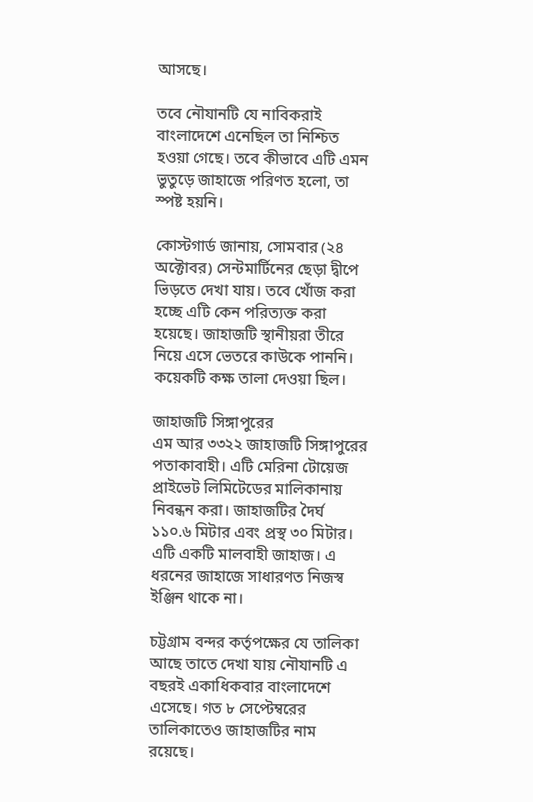আসছে।

তবে নৌযানটি যে নাবিকরাই বাংলাদেশে এনেছিল তা নিশ্চিত হওয়া গেছে। তবে কীভাবে এটি এমন ভুতুড়ে জাহাজে পরিণত হলো, তা স্পষ্ট হয়নি।

কোস্টগার্ড জানায়, সোমবার (২৪ অক্টোবর) সেন্টমার্টিনের ছেড়া দ্বীপে ভিড়তে দেখা যায়। তবে খোঁজ করা হচ্ছে এটি কেন পরিত্যক্ত করা হয়েছে। জাহাজটি স্থানীয়রা তীরে নিয়ে এসে ভেতরে কাউকে পাননি। কয়েকটি কক্ষ তালা দেওয়া ছিল।

জাহাজটি সিঙ্গাপুরের
এম আর ৩৩২২ জাহাজটি সিঙ্গাপুরের পতাকাবাহী। এটি মেরিনা টোয়েজ প্রাইভেট লিমিটেডের মালিকানায় নিবন্ধন করা। জাহাজটির দৈর্ঘ ১১০.৬ মিটার এবং প্রস্থ ৩০ মিটার। এটি একটি মালবাহী জাহাজ। এ ধরনের জাহাজে সাধারণত নিজস্ব ইঞ্জিন থাকে না।

চট্টগ্রাম বন্দর কর্তৃপক্ষের যে তালিকা আছে তাতে দেখা যায় নৌযানটি এ বছরই একাধিকবার বাংলাদেশে এসেছে। গত ৮ সেপ্টেম্বরের তালিকাতেও জাহাজটির নাম রয়েছে।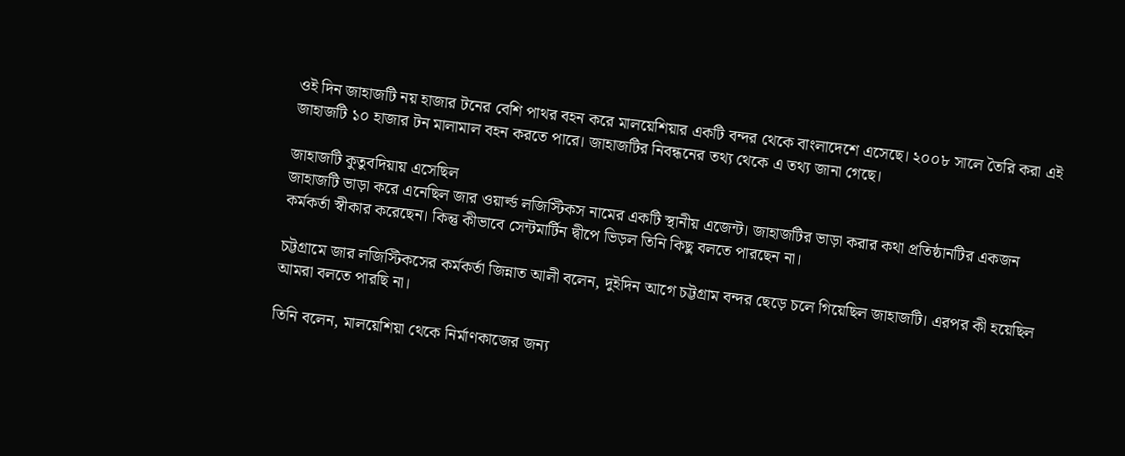ওই দিন জাহাজটি নয় হাজার টনের বেশি পাথর বহন করে মালয়েশিয়ার একটি বন্দর থেকে বাংলাদেশে এসেছে। ২০০৮ সালে তৈরি করা এই জাহাজটি ১০ হাজার টন মালামাল বহন করতে পারে। জাহাজটির নিবন্ধনের তথ্য থেকে এ তথ্য জানা গেছে।

জাহাজটি কুতুবদিয়ায় এসেছিল
জাহাজটি ভাড়া করে এনেছিল জার ওয়ার্ল্ড লজিস্টিকস নামের একটি স্থানীয় এজেন্ট। জাহাজটির ভাড়া করার কথা প্রতিষ্ঠানটির একজন কর্মকর্তা স্বীকার করেছেন। কিন্তু কীভাবে সেন্টমার্টিন দ্বীপে ভিড়ল তিনি কিছু বলতে পারছেন না।

চট্টগ্রামে জার লজিস্টিকসের কর্মকর্তা জিন্নাত আলী বলেন, দুইদিন আগে চট্টগ্রাম বন্দর ছেড়ে চলে গিয়েছিল জাহাজটি। এরপর কী হয়েছিল আমরা বলতে পারছি না।

তিনি বলেন, মালয়েশিয়া থেকে নির্মাণকাজের জন্য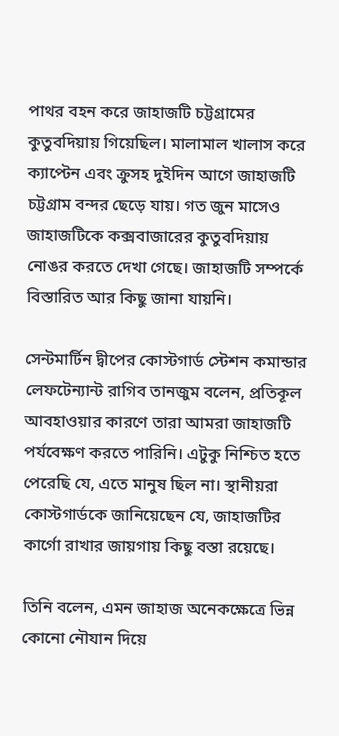পাথর বহন করে জাহাজটি চট্টগ্রামের কুতুবদিয়ায় গিয়েছিল। মালামাল খালাস করে ক্যাপ্টেন এবং ক্রুসহ দুইদিন আগে জাহাজটি চট্টগ্রাম বন্দর ছেড়ে যায়। গত জুন মাসেও জাহাজটিকে কক্সবাজারের কুতুবদিয়ায় নোঙর করতে দেখা গেছে। জাহাজটি সম্পর্কে বিস্তারিত আর কিছু জানা যায়নি।

সেন্টমার্টিন দ্বীপের কোস্টগার্ড স্টেশন কমান্ডার লেফটেন্যান্ট রাগিব তানজুম বলেন, প্রতিকূল আবহাওয়ার কারণে তারা আমরা জাহাজটি পর্যবেক্ষণ করতে পারিনি। এটুকু নিশ্চিত হতে পেরেছি যে, এতে মানুষ ছিল না। স্থানীয়রা কোস্টগার্ডকে জানিয়েছেন যে, জাহাজটির কার্গো রাখার জায়গায় কিছু বস্তা রয়েছে।

তিনি বলেন, এমন জাহাজ অনেকক্ষেত্রে ভিন্ন কোনো নৌযান দিয়ে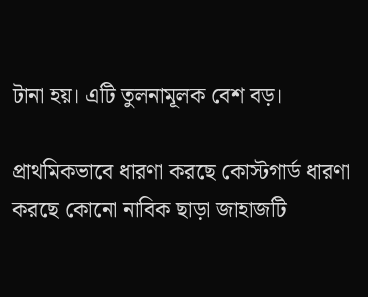টানা হয়। এটি তুলনামূলক বেশ বড়।

প্রাথমিকভাবে ধারণা করছে কোস্টগার্ড ধারণা করছে কোনো নাবিক ছাড়া জাহাজটি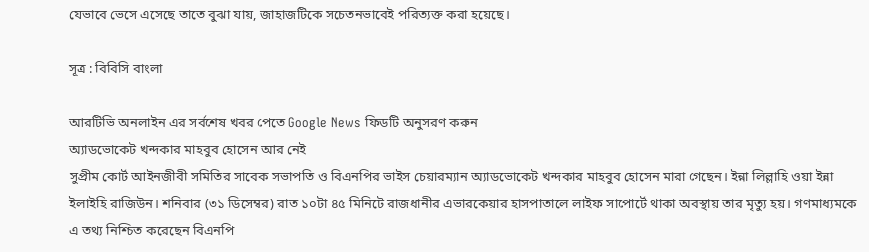যেভাবে ভেসে এসেছে তাতে বুঝা যায়, জাহাজটিকে সচেতনভাবেই পরিত্যক্ত করা হয়েছে।

সূত্র : বিবিসি বাংলা

আরটিভি অনলাইন এর সর্বশেষ খবর পেতে Google News ফিডটি অনুসরণ করুন
অ্যাডভোকেট খন্দকার মাহবুব হোসেন আর নেই
সুপ্রীম কোর্ট আইনজীবী সমিতির সাবেক সভাপতি ও বিএনপির ভাইস চেয়ারম্যান অ্যাডভোকেট খন্দকার মাহবুব হোসেন মারা গেছেন। ইন্না লিল্লাহি ওয়া ইন্না ইলাইহি রাজিউন। শনিবার (৩১ ডিসেম্বর) রাত ১০টা ৪৫ মিনিটে রাজধানীর এভারকেয়ার হাসপাতালে লাইফ সাপোর্টে থাকা অবস্থায় তার মৃত্যু হয়। গণমাধ্যমকে এ তথ্য নিশ্চিত করেছেন বিএনপি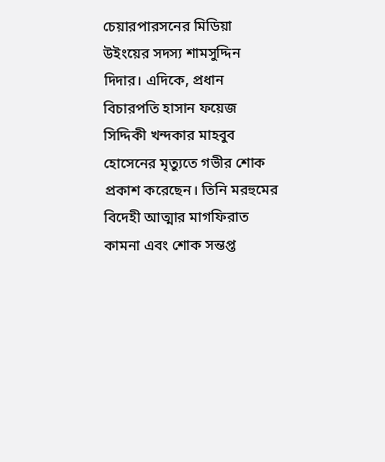চেয়ারপারসনের মিডিয়া উইংয়ের সদস্য শামসুদ্দিন দিদার। এদিকে, প্রধান বিচারপতি হাসান ফয়েজ সিদ্দিকী খন্দকার মাহবুব হোসেনের মৃত্যুতে গভীর শোক প্রকাশ করেছেন। তিনি মরহুমের বিদেহী আত্মার মাগফিরাত কামনা এবং শোক সন্তপ্ত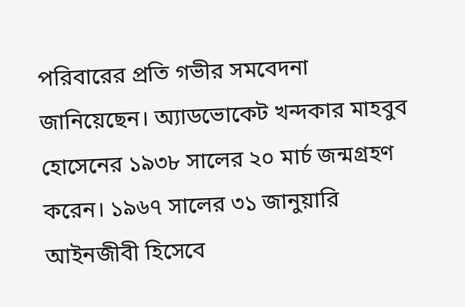পরিবারের প্রতি গভীর সমবেদনা জানিয়েছেন। অ্যাডভোকেট খন্দকার মাহবুব হোসেনের ১৯৩৮ সালের ২০ মার্চ জন্মগ্রহণ করেন। ১৯৬৭ সালের ৩১ জানুয়ারি আইনজীবী হিসেবে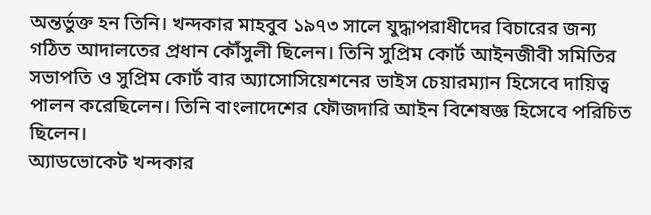অন্তর্ভুক্ত হন তিনি। খন্দকার মাহবুব ১৯৭৩ সালে যুদ্ধাপরাধীদের বিচারের জন্য গঠিত আদালতের প্রধান কৌঁসুলী ছিলেন। তিনি সুপ্রিম কোর্ট আইনজীবী সমিতির সভাপতি ও সুপ্রিম কোর্ট বার অ্যাসোসিয়েশনের ভাইস চেয়ারম্যান হিসেবে দায়িত্ব পালন করেছিলেন। তিনি বাংলাদেশের ফৌজদারি আইন বিশেষজ্ঞ হিসেবে পরিচিত ছিলেন।
অ্যাডভোকেট খন্দকার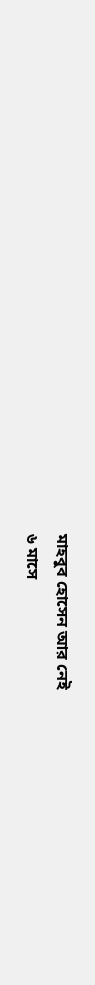মাহবুব হোসেন আর নেই
৬ মাসে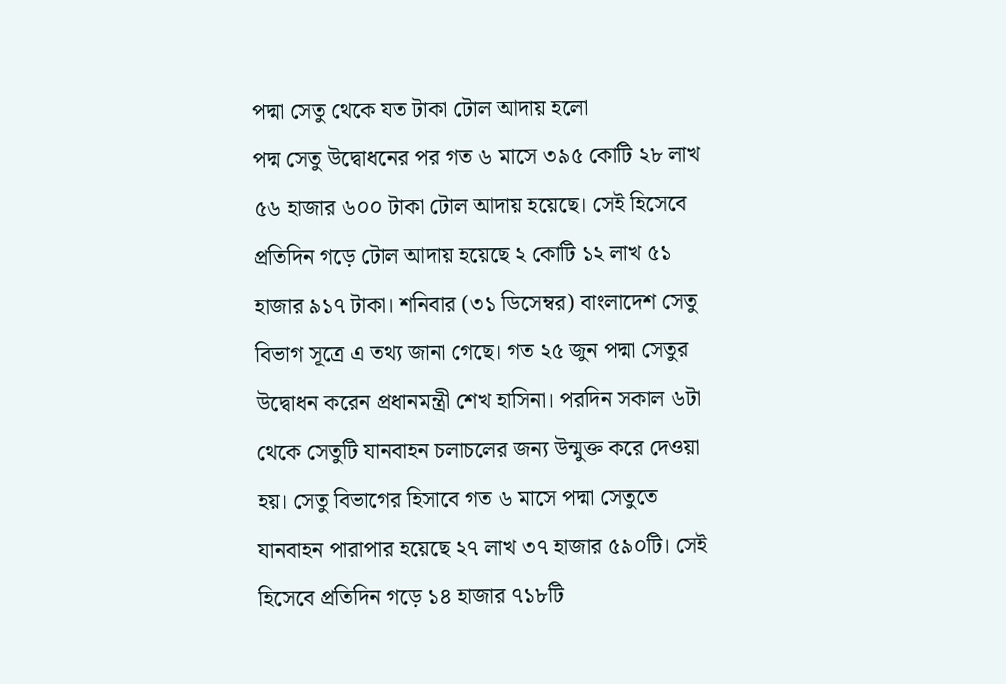পদ্মা সেতু থেকে যত টাকা টোল আদায় হলো
পদ্ম সেতু উদ্বোধনের পর গত ৬ মাসে ৩৯৫ কোটি ২৮ লাখ ৫৬ হাজার ৬০০ টাকা টোল আদায় হয়েছে। সেই হিসেবে প্রতিদিন গড়ে টোল আদায় হয়েছে ২ কোটি ১২ লাখ ৫১ হাজার ৯১৭ টাকা। শনিবার (৩১ ডিসেম্বর) বাংলাদেশ সেতু বিভাগ সূত্রে এ তথ্য জানা গেছে। গত ২৫ জুন পদ্মা সেতুর উদ্বোধন করেন প্রধানমন্ত্রী শেখ হাসিনা। পরদিন সকাল ৬টা থেকে সেতুটি যানবাহন চলাচলের জন্য উন্মুক্ত করে দেওয়া হয়। সেতু বিভাগের হিসাবে গত ৬ মাসে পদ্মা সেতুতে যানবাহন পারাপার হয়েছে ২৭ লাখ ৩৭ হাজার ৫৯০টি। সেই হিসেবে প্রতিদিন গড়ে ১৪ হাজার ৭১৮টি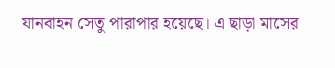যানবাহন সেতু পারাপার হয়েছে। এ ছাড়া মাসের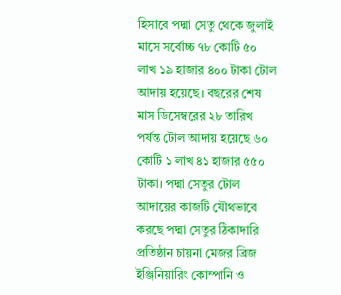হিসাবে পদ্মা সেতু থেকে জুলাই মাসে সর্বোচ্চ ৭৮ কোটি ৫০ লাখ ১৯ হাজার ৪০০ টাকা টোল আদায় হয়েছে। বছরের শেষ মাস ডিসেম্বরের ২৮ তারিখ পর্যন্ত টোল আদায় হয়েছে ৬০ কোটি ১ লাখ ৪১ হাজার ৫৫০ টাকা। পদ্মা সেতুর টোল আদায়ের কাজটি যৌথভাবে করছে পদ্মা সেতুর ঠিকাদারি প্রতিষ্ঠান চায়না মেজর ব্রিজ ইঞ্জিনিয়ারিং কোম্পানি ও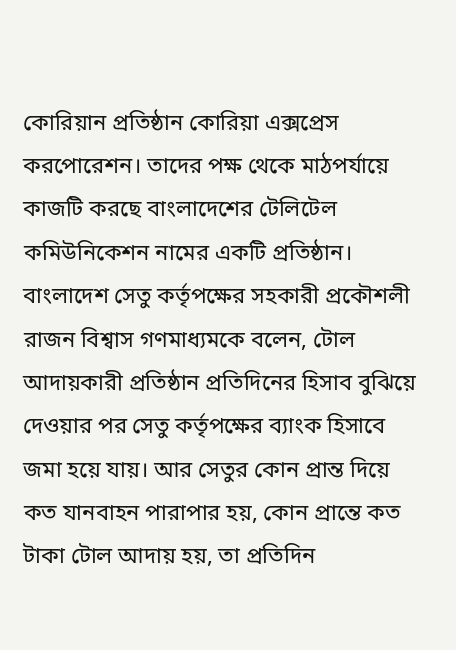কোরিয়ান প্রতিষ্ঠান কোরিয়া এক্সপ্রেস করপোরেশন। তাদের পক্ষ থেকে মাঠপর্যায়ে  কাজটি করছে বাংলাদেশের টেলিটেল কমিউনিকেশন নামের একটি প্রতিষ্ঠান। বাংলাদেশ সেতু কর্তৃপক্ষের সহকারী প্রকৌশলী রাজন বিশ্বাস গণমাধ্যমকে বলেন, টোল আদায়কারী প্রতিষ্ঠান প্রতিদিনের হিসাব বুঝিয়ে দেওয়ার পর সেতু কর্তৃপক্ষের ব্যাংক হিসাবে জমা হয়ে যায়। আর সেতুর কোন প্রান্ত দিয়ে কত যানবাহন পারাপার হয়, কোন প্রান্তে কত টাকা টোল আদায় হয়, তা প্রতিদিন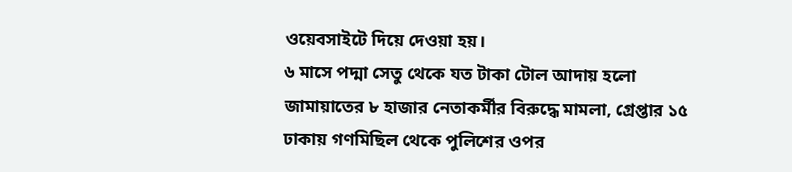ওয়েবসাইটে দিয়ে দেওয়া হয়।
৬ মাসে পদ্মা সেতু থেকে যত টাকা টোল আদায় হলো
জামায়াতের ৮ হাজার নেতাকর্মীর বিরুদ্ধে মামলা, গ্রেপ্তার ১৫
ঢাকায় গণমিছিল থেকে পুলিশের ওপর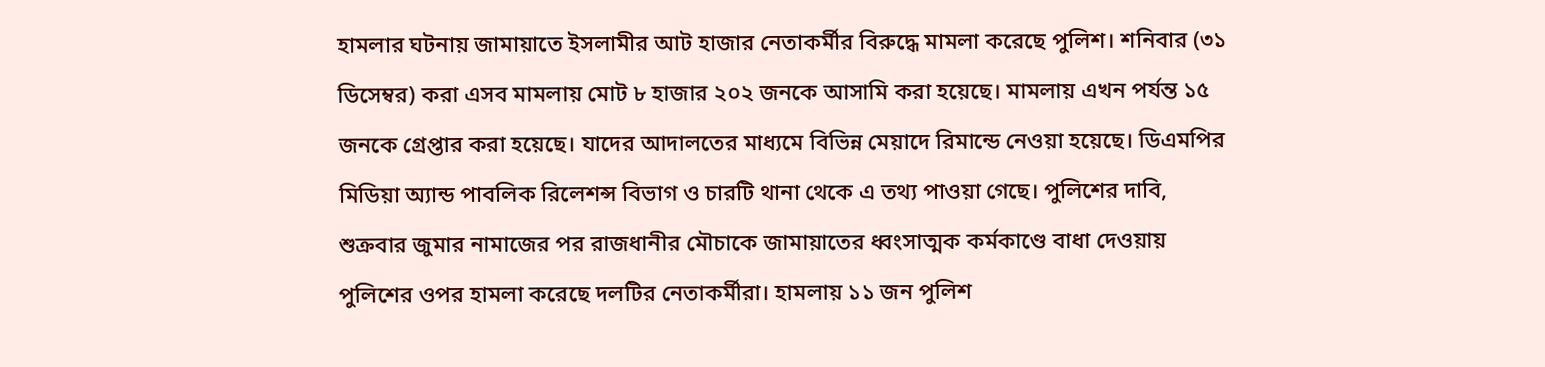হামলার ঘটনায় জামায়াতে ইসলামীর আট হাজার নেতাকর্মীর বিরুদ্ধে মামলা করেছে পুলিশ। শনিবার (৩১ ডিসেম্বর) করা এসব মামলায় মোট ৮ হাজার ২০২ জনকে আসামি করা হয়েছে। মামলায় এখন পর্যন্ত ১৫ জনকে গ্রেপ্তার করা হয়েছে। যাদের আদালতের মাধ্যমে বিভিন্ন মেয়াদে রিমান্ডে নেওয়া হয়েছে। ডিএমপির মিডিয়া অ্যান্ড পাবলিক রিলেশন্স বিভাগ ও চারটি থানা থেকে এ তথ্য পাওয়া গেছে। পুলিশের দাবি, শুক্রবার জুমার নামাজের পর রাজধানীর মৌচাকে জামায়াতের ধ্বংসাত্মক কর্মকাণ্ডে বাধা দেওয়ায় পুলিশের ওপর হামলা করেছে দলটির নেতাকর্মীরা। হামলায় ১১ জন পুলিশ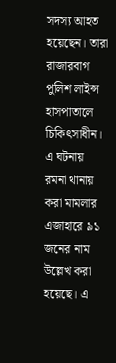সদস্য আহত হয়েছেন। তারা রাজারবাগ পুলিশ লাইন্স হাসপাতালে চিকিৎসাধীন। এ ঘটনায় রমনা থানায় করা মামলার এজাহারে ৯১ জনের নাম উল্লেখ করা হয়েছে। এ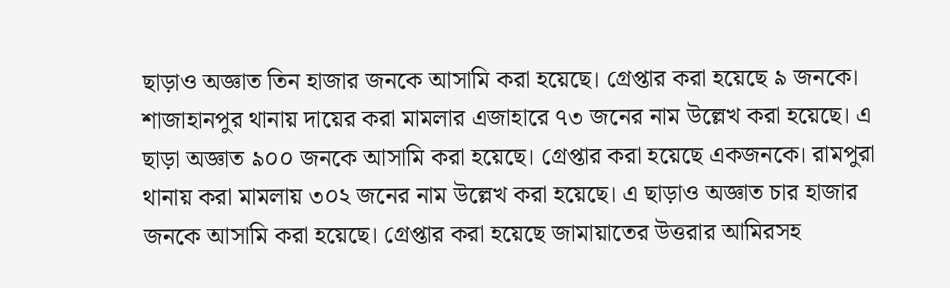ছাড়াও অজ্ঞাত তিন হাজার জনকে আসামি করা হয়েছে। গ্রেপ্তার করা হয়েছে ৯ জনকে। শাজাহানপুর থানায় দায়ের করা মামলার এজাহারে ৭৩ জনের নাম উল্লেখ করা হয়েছে। এ ছাড়া অজ্ঞাত ৯০০ জনকে আসামি করা হয়েছে। গ্রেপ্তার করা হয়েছে একজনকে। রামপুরা থানায় করা মামলায় ৩০২ জনের নাম উল্লেখ করা হয়েছে। এ ছাড়াও অজ্ঞাত চার হাজার জনকে আসামি করা হয়েছে। গ্রেপ্তার করা হয়েছে জামায়াতের উত্তরার আমিরসহ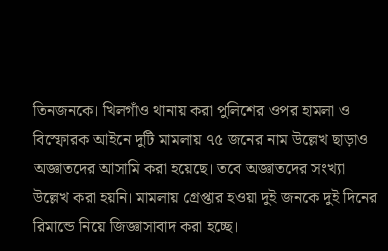তিনজনকে। খিলগাঁও থানায় করা পুলিশের ওপর হামলা ও বিস্ফোরক আইনে দুটি মামলায় ৭৫ জনের নাম উল্লেখ ছাড়াও অজ্ঞাতদের আসামি করা হয়েছে। তবে অজ্ঞাতদের সংখ্যা উল্লেখ করা হয়নি। মামলায় গ্রেপ্তার হওয়া দুই জনকে দুই দিনের রিমান্ডে নিয়ে জিজ্ঞাসাবাদ করা হচ্ছে।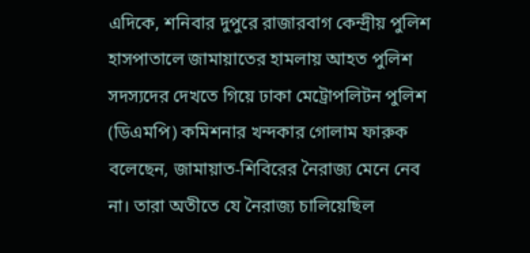এদিকে, শনিবার দুপুরে রাজারবাগ কেন্দ্রীয় পুলিশ হাসপাতালে জামায়াতের হামলায় আহত পুলিশ সদস্যদের দেখতে গিয়ে ঢাকা মেট্রোপলিটন পুলিশ (ডিএমপি) কমিশনার খন্দকার গোলাম ফারুক বলেছেন, জামায়াত-শিবিরের নৈরাজ্য মেনে নেব না। তারা অতীতে যে নৈরাজ্য চালিয়েছিল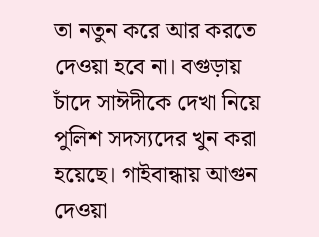তা নতুন করে আর করতে দেওয়া হবে না। বগুড়ায় চাঁদে সাঈদীকে দেখা নিয়ে পুলিশ সদস্যদের খুন করা হয়েছে। গাইবান্ধায় আগুন দেওয়া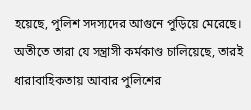হয়েছে, পুলিশ সদস্যদের আগুনে পুড়িয়ে মেরেছে। অতীতে তারা যে সন্ত্রাসী কর্মকাণ্ড চালিয়েছে, তারই ধারাবাহিকতায় আবার পুলিশের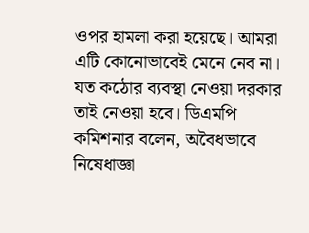ওপর হামলা করা হয়েছে। আমরা এটি কোনোভাবেই মেনে নেব না। যত কঠোর ব্যবস্থা নেওয়া দরকার তাই নেওয়া হবে। ডিএমপি কমিশনার বলেন, অবৈধভাবে নিষেধাজ্ঞা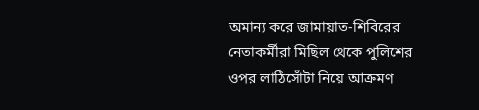অমান্য করে জামায়াত-শিবিরের নেতাকর্মীরা মিছিল থেকে পুলিশের ওপর লাঠিসোঁটা নিয়ে আক্রমণ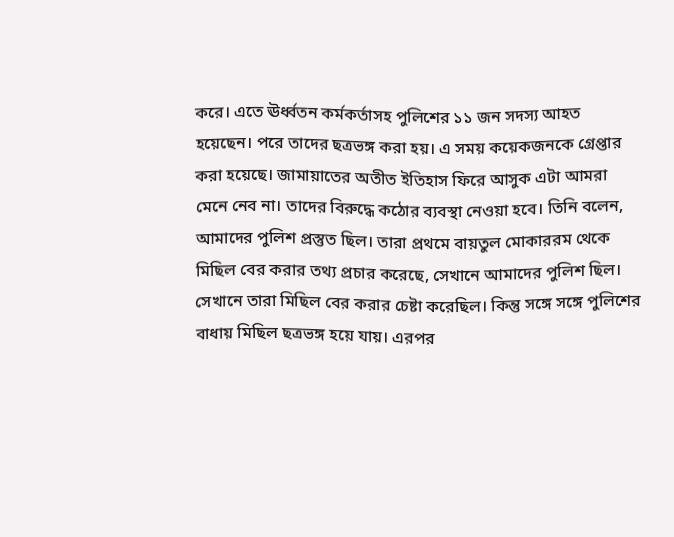করে। এতে ঊর্ধ্বতন কর্মকর্তাসহ পুলিশের ১১ জন সদস্য আহত হয়েছেন। পরে তাদের ছত্রভঙ্গ করা হয়। এ সময় কয়েকজনকে গ্রেপ্তার করা হয়েছে। জামায়াতের অতীত ইতিহাস ফিরে আসুক এটা আমরা মেনে নেব না। তাদের বিরুদ্ধে কঠোর ব্যবস্থা নেওয়া হবে। তিনি বলেন, আমাদের পুলিশ প্রস্তুত ছিল। তারা প্রথমে বায়তুল মোকাররম থেকে মিছিল বের করার তথ্য প্রচার করেছে, সেখানে আমাদের পুলিশ ছিল। সেখানে তারা মিছিল বের করার চেষ্টা করেছিল। কিন্তু সঙ্গে সঙ্গে পুলিশের বাধায় মিছিল ছত্রভঙ্গ হয়ে যায়। এরপর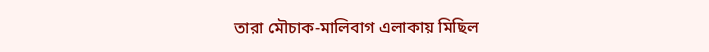তারা মৌচাক-মালিবাগ এলাকায় মিছিল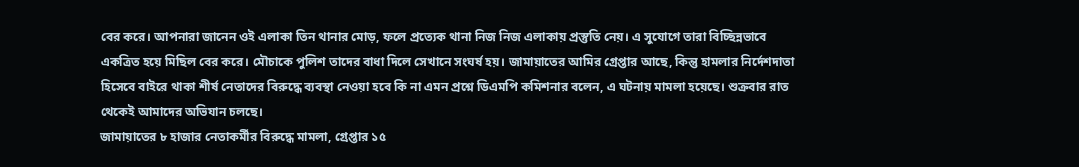বের করে। আপনারা জানেন ওই এলাকা তিন থানার মোড়, ফলে প্রত্যেক থানা নিজ নিজ এলাকায় প্রস্তুতি নেয়। এ সুযোগে তারা বিচ্ছিন্নভাবে একত্রিত হয়ে মিছিল বের করে। মৌচাকে পুলিশ তাদের বাধা দিলে সেখানে সংঘর্ষ হয়। জামায়াতের আমির গ্রেপ্তার আছে, কিন্তু হামলার নির্দেশদাতা হিসেবে বাইরে থাকা শীর্ষ নেতাদের বিরুদ্ধে ব্যবস্থা নেওয়া হবে কি না এমন প্রশ্নে ডিএমপি কমিশনার বলেন, এ ঘটনায় মামলা হয়েছে। শুক্রবার রাত থেকেই আমাদের অভিযান চলছে।
জামায়াতের ৮ হাজার নেতাকর্মীর বিরুদ্ধে মামলা, গ্রেপ্তার ১৫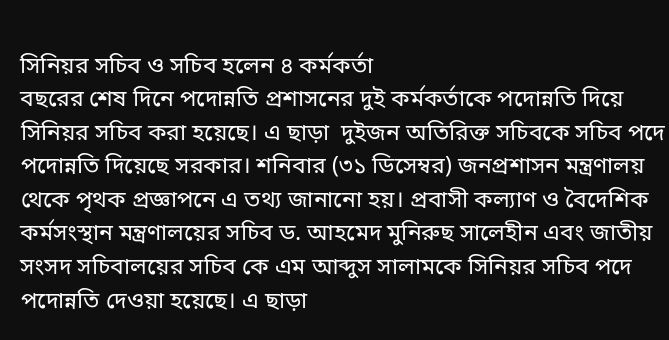সিনিয়র সচিব ও সচিব হলেন ৪ কর্মকর্তা
বছরের শেষ দিনে পদোন্নতি প্রশাসনের দুই কর্মকর্তাকে পদোন্নতি দিয়ে সিনিয়র সচিব করা হয়েছে। এ ছাড়া  দুইজন অতিরিক্ত সচিবকে সচিব পদে পদোন্নতি দিয়েছে সরকার। শনিবার (৩১ ডিসেম্বর) জনপ্রশাসন মন্ত্রণালয় থেকে পৃথক প্রজ্ঞাপনে এ তথ্য জানানো হয়। প্রবাসী কল্যাণ ও বৈদেশিক কর্মসংস্থান মন্ত্রণালয়ের সচিব ড. আহমেদ মুনিরুছ সালেহীন এবং জাতীয় সংসদ সচিবালয়ের সচিব কে এম আব্দুস সালামকে সিনিয়র সচিব পদে পদোন্নতি দেওয়া হয়েছে। এ ছাড়া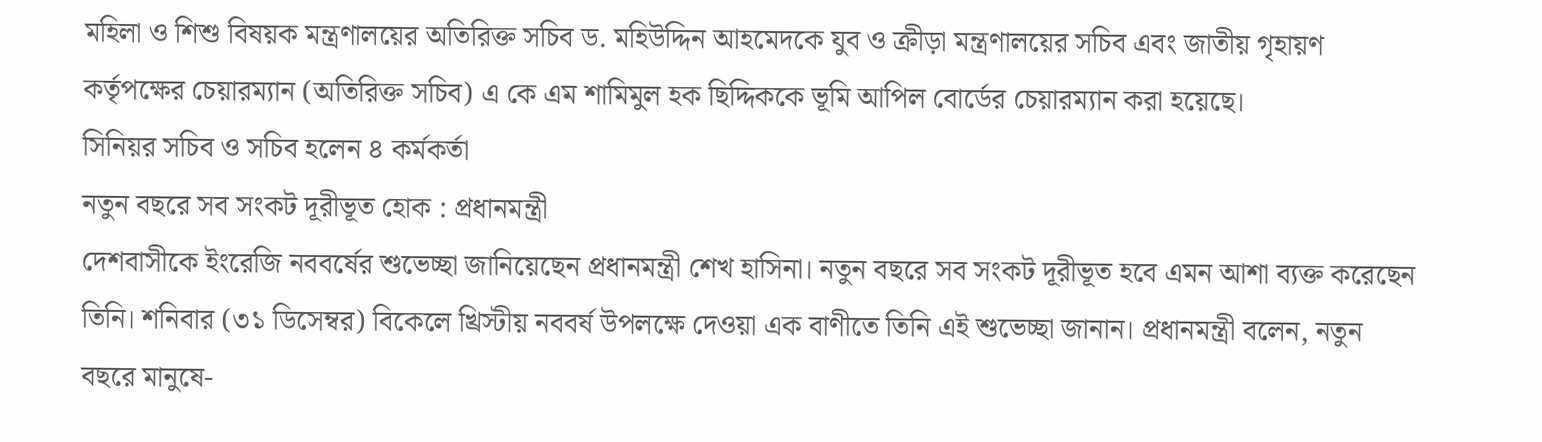মহিলা ও শিশু বিষয়ক মন্ত্রণালয়ের অতিরিক্ত সচিব ড. মহিউদ্দিন আহমেদকে যুব ও ক্রীড়া মন্ত্রণালয়ের সচিব এবং জাতীয় গৃহায়ণ কর্তৃপক্ষের চেয়ারম্যান (অতিরিক্ত সচিব) এ কে এম শামিমুল হক ছিদ্দিককে ভূমি আপিল বোর্ডের চেয়ারম্যান করা হয়েছে।
সিনিয়র সচিব ও সচিব হলেন ৪ কর্মকর্তা
নতুন বছরে সব সংকট দূরীভূত হোক : প্রধানমন্ত্রী
দেশবাসীকে ইংরেজি নববর্ষের শুভেচ্ছা জানিয়েছেন প্রধানমন্ত্রী শেখ হাসিনা। নতুন বছরে সব সংকট দূরীভূত হবে এমন আশা ব্যক্ত করেছেন তিনি। শনিবার (৩১ ডিসেম্বর) বিকেলে খ্রিস্টীয় নববর্ষ উপলক্ষে দেওয়া এক বাণীতে তিনি এই শুভেচ্ছা জানান। প্রধানমন্ত্রী বলেন, নতুন বছরে মানুষে-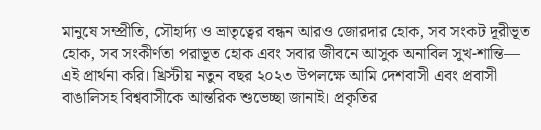মানুষে সম্প্রীতি, সৌহার্দ্য ও ভ্রাতৃত্বের বন্ধন আরও জোরদার হোক, সব সংকট দূরীভূত হোক, সব সংকীর্ণতা পরাভূত হোক এবং সবার জীবনে আসুক অনাবিল সুখ-শান্তি— এই প্রার্থনা করি। খ্রিস্টীয় নতুন বছর ২০২৩ উপলক্ষে আমি দেশবাসী এবং প্রবাসী বাঙালিসহ বিশ্ববাসীকে আন্তরিক শুভেচ্ছা জানাই। প্রকৃতির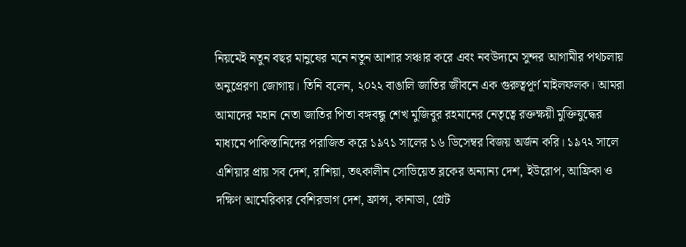নিয়মেই নতুন বছর মানুষের মনে নতুন আশার সঞ্চার করে এবং নবউদ্যমে সুন্দর আগামীর পথচলায় অনুপ্রেরণা জোগায়। তিনি বলেন, ২০২২ বাঙালি জাতির জীবনে এক গুরুত্বপূর্ণ মাইলফলক। আমরা আমাদের মহান নেতা জাতির পিতা বঙ্গবন্ধু শেখ মুজিবুর রহমানের নেতৃত্বে রক্তক্ষয়ী মুক্তিযুদ্ধের মাধ্যমে পাকিস্তানিদের পরাজিত করে ১৯৭১ সালের ১৬ ডিসেম্বর বিজয় অর্জন করি। ১৯৭২ সালে এশিয়ার প্রায় সব দেশ, রাশিয়া, তৎকালীন সোভিয়েত ব্লকের অন্যান্য দেশ, ইউরোপ, আফ্রিকা ও দক্ষিণ আমেরিকার বেশিরভাগ দেশ, ফ্রান্স, কানাডা, গ্রেট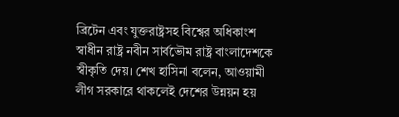ব্রিটেন এবং যুক্তরাষ্ট্রসহ বিশ্বের অধিকাংশ স্বাধীন রাষ্ট্র নবীন সার্বভৌম রাষ্ট্র বাংলাদেশকে স্বীকৃতি দেয়। শেখ হাসিনা বলেন, আওয়ামী লীগ সরকারে থাকলেই দেশের উন্নয়ন হয়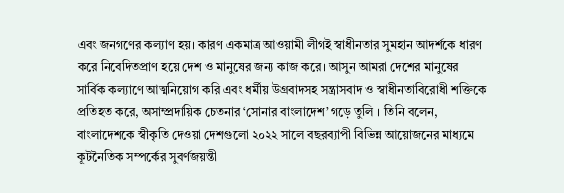এবং জনগণের কল্যাণ হয়। কারণ একমাত্র আওয়ামী লীগই স্বাধীনতার সুমহান আদর্শকে ধারণ করে নিবেদিতপ্রাণ হয়ে দেশ ও মানুষের জন্য কাজ করে। আসুন আমরা দেশের মানুষের সার্বিক কল্যাণে আত্মনিয়োগ করি এবং ধর্মীয় উগ্রবাদসহ সন্ত্রাসবাদ ও স্বাধীনতাবিরোধী শক্তিকে প্রতিহত করে, অসাম্প্রদায়িক চেতনার ‘সোনার বাংলাদেশ’ গড়ে তুলি । তিনি বলেন, বাংলাদেশকে স্বীকৃতি দেওয়া দেশগুলো ২০২২ সালে বছরব্যাপী বিভিন্ন আয়োজনের মাধ্যমে কূটনৈতিক সম্পর্কের সুবর্ণজয়ন্তী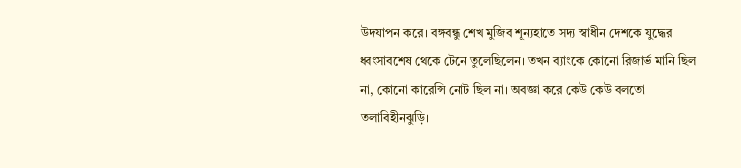উদযাপন করে। বঙ্গবন্ধু শেখ মুজিব শূন্যহাতে সদ্য স্বাধীন দেশকে যুদ্ধের ধ্বংসাবশেষ থেকে টেনে তুলেছিলেন। তখন ব্যাংকে কোনো রিজার্ভ মানি ছিল না, কোনো কারেন্সি নোট ছিল না। অবজ্ঞা করে কেউ কেউ বলতো তলাবিহীনঝুড়ি।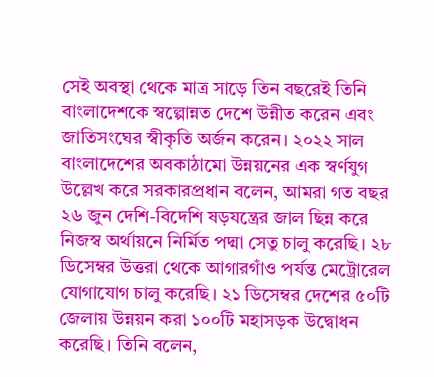সেই অবস্থা থেকে মাত্র সাড়ে তিন বছরেই তিনি বাংলাদেশকে স্বল্পোন্নত দেশে উন্নীত করেন এবং জাতিসংঘের স্বীকৃতি অর্জন করেন। ২০২২ সাল বাংলাদেশের অবকাঠামো উন্নয়নের এক স্বর্ণযুগ উল্লেখ করে সরকারপ্রধান বলেন, আমরা গত বছর ২৬ জুন দেশি-বিদেশি ষড়যন্ত্রের জাল ছিন্ন করে নিজস্ব অর্থায়নে নির্মিত পদ্মা সেতু চালু করেছি। ২৮ ডিসেম্বর উত্তরা থেকে আগারগাঁও পর্যন্ত মেট্রোরেল যোগাযোগ চালু করেছি। ২১ ডিসেম্বর দেশের ৫০টি জেলায় উন্নয়ন করা ১০০টি মহাসড়ক উদ্বোধন করেছি। তিনি বলেন,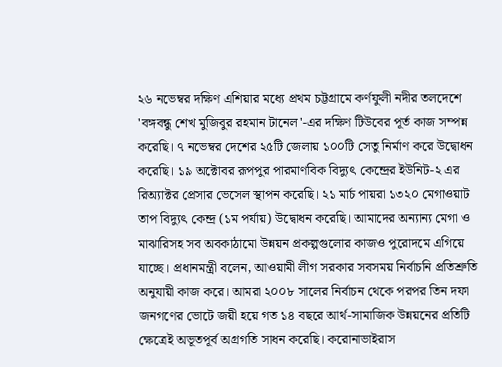২৬ নভেম্বর দক্ষিণ এশিয়ার মধ্যে প্রথম চট্টগ্রামে কর্ণফুলী নদীর তলদেশে 'বঙ্গবন্ধু শেখ মুজিবুর রহমান টানেল'-এর দক্ষিণ টিউবের পূর্ত কাজ সম্পন্ন করেছি। ৭ নভেম্বর দেশের ২৫টি জেলায় ১০০টি সেতু নির্মাণ করে উদ্বোধন করেছি। ১৯ অক্টোবর রূপপুর পারমাণবিক বিদ্যুৎ কেন্দ্রের ইউনিট-২ এর রিঅ্যাক্টর প্রেসার ভেসেল স্থাপন করেছি। ২১ মার্চ পায়রা ১৩২০ মেগাওয়াট তাপ বিদ্যুৎ কেন্দ্র (১ম পর্যায়) উদ্বোধন করেছি। আমাদের অন্যান্য মেগা ও মাঝারিসহ সব অবকাঠামো উন্নয়ন প্রকল্পগুলোর কাজও পুরোদমে এগিয়ে যাচ্ছে। প্রধানমন্ত্রী বলেন, আওয়ামী লীগ সরকার সবসময় নির্বাচনি প্রতিশ্রুতি অনুযায়ী কাজ করে। আমরা ২০০৮ সালের নির্বাচন থেকে পরপর তিন দফা জনগণের ভোটে জয়ী হয়ে গত ১৪ বছরে আর্থ-সামাজিক উন্নয়নের প্রতিটি ক্ষেত্রেই অভূতপূর্ব অগ্রগতি সাধন করেছি। করোনাভাইরাস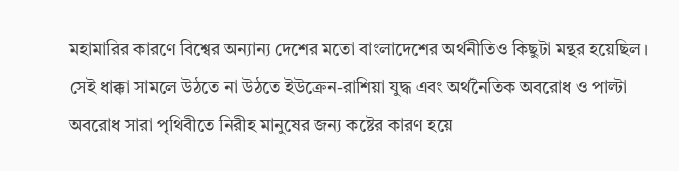মহামারির কারণে বিশ্বের অন্যান্য দেশের মতো বাংলাদেশের অর্থনীতিও কিছুটা মন্থর হয়েছিল। সেই ধাক্কা সামলে উঠতে না উঠতে ইউক্রেন-রাশিয়া যুদ্ধ এবং অর্থনৈতিক অবরোধ ও পাল্টা অবরোধ সারা পৃথিবীতে নিরীহ মানুষের জন্য কষ্টের কারণ হয়ে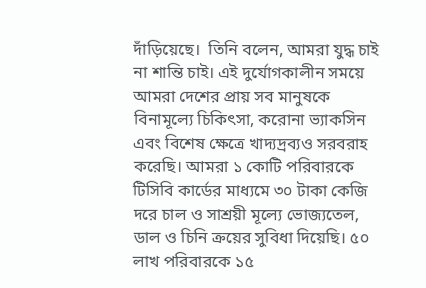দাঁড়িয়েছে।  তিনি বলেন, আমরা যুদ্ধ চাই না শান্তি চাই। এই দুর্যোগকালীন সময়ে আমরা দেশের প্রায় সব মানুষকে বিনামূল্যে চিকিৎসা, করোনা ভ্যাকসিন এবং বিশেষ ক্ষেত্রে খাদ্যদ্রব্যও সরবরাহ করেছি। আমরা ১ কোটি পরিবারকে টিসিবি কার্ডের মাধ্যমে ৩০ টাকা কেজি দরে চাল ও সাশ্রয়ী মূল্যে ভোজ্যতেল, ডাল ও চিনি ক্রয়ের সুবিধা দিয়েছি। ৫০ লাখ পরিবারকে ১৫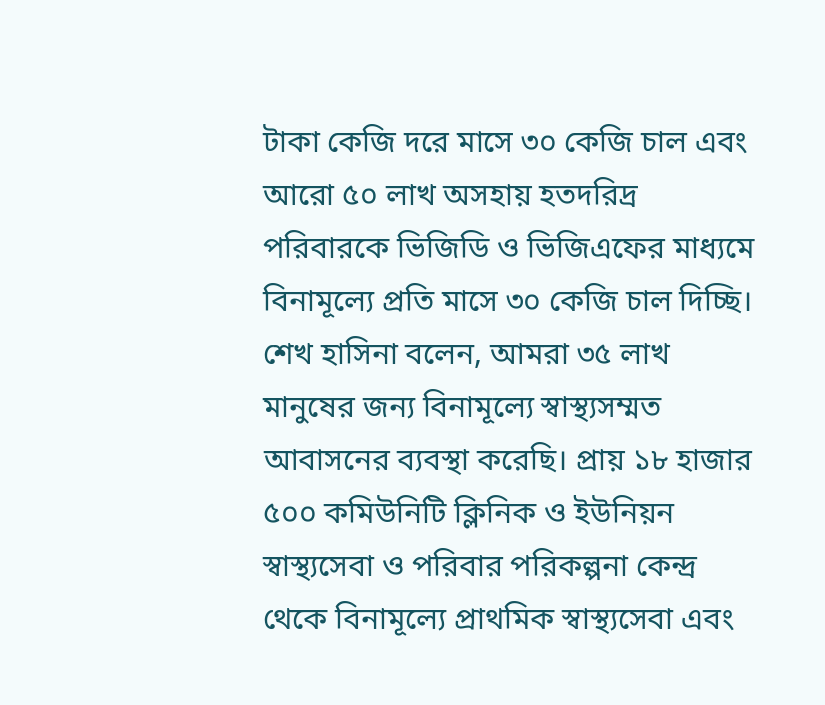টাকা কেজি দরে মাসে ৩০ কেজি চাল এবং আরো ৫০ লাখ অসহায় হতদরিদ্র পরিবারকে ভিজিডি ও ভিজিএফের মাধ্যমে বিনামূল্যে প্রতি মাসে ৩০ কেজি চাল দিচ্ছি। শেখ হাসিনা বলেন, আমরা ৩৫ লাখ মানুষের জন্য বিনামূল্যে স্বাস্থ্যসম্মত আবাসনের ব্যবস্থা করেছি। প্রায় ১৮ হাজার ৫০০ কমিউনিটি ক্লিনিক ও ইউনিয়ন স্বাস্থ্যসেবা ও পরিবার পরিকল্পনা কেন্দ্র থেকে বিনামূল্যে প্রাথমিক স্বাস্থ্যসেবা এবং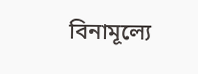বিনামূল্যে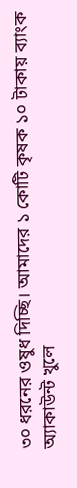৩০ ধরনের ওষুধ দিচ্ছি। আমাদের ১ কোটি কৃষক ১০ টাকায় ব্যাংক অ্যাকাউন্ট খুলে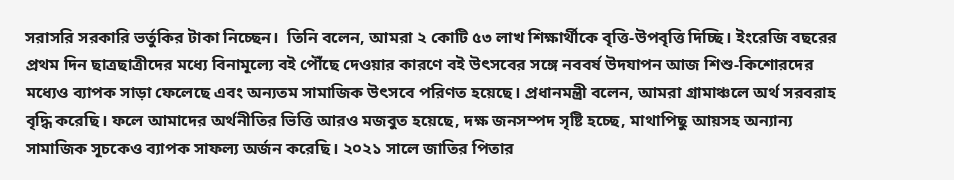সরাসরি সরকারি ভর্তুকির টাকা নিচ্ছেন।  তিনি বলেন, আমরা ২ কোটি ৫৩ লাখ শিক্ষার্থীকে বৃত্তি-উপবৃত্তি দিচ্ছি। ইংরেজি বছরের প্রথম দিন ছাত্রছাত্রীদের মধ্যে বিনামূল্যে বই পৌঁছে দেওয়ার কারণে বই উৎসবের সঙ্গে নববর্ষ উদযাপন আজ শিশু-কিশোরদের মধ্যেও ব্যাপক সাড়া ফেলেছে এবং অন্যতম সামাজিক উৎসবে পরিণত হয়েছে। প্রধানমন্ত্রী বলেন, আমরা গ্রামাঞ্চলে অর্থ সরবরাহ বৃদ্ধি করেছি। ফলে আমাদের অর্থনীতির ভিত্তি আরও মজবুত হয়েছে, দক্ষ জনসম্পদ সৃষ্টি হচ্ছে, মাথাপিছু আয়সহ অন্যান্য সামাজিক সূচকেও ব্যাপক সাফল্য অর্জন করেছি। ২০২১ সালে জাতির পিতার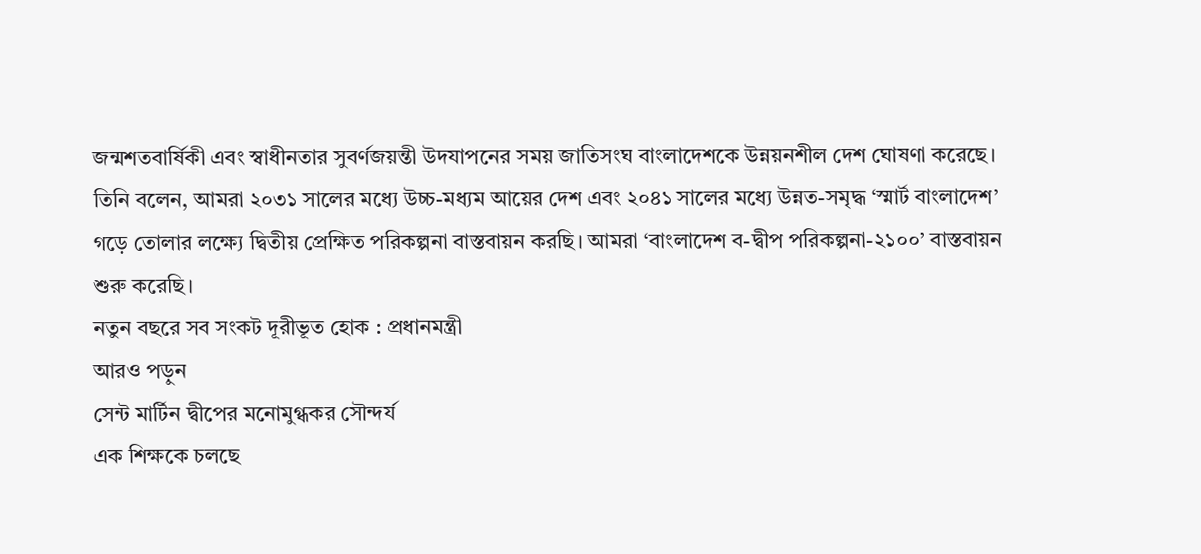জন্মশতবার্ষিকী এবং স্বাধীনতার সুবর্ণজয়ন্তী উদযাপনের সময় জাতিসংঘ বাংলাদেশকে উন্নয়নশীল দেশ ঘোষণা করেছে। তিনি বলেন, আমরা ২০৩১ সালের মধ্যে উচ্চ-মধ্যম আয়ের দেশ এবং ২০৪১ সালের মধ্যে উন্নত-সমৃদ্ধ ‘স্মার্ট বাংলাদেশ’ গড়ে তোলার লক্ষ্যে দ্বিতীয় প্রেক্ষিত পরিকল্পনা বাস্তবায়ন করছি। আমরা ‘বাংলাদেশ ব-দ্বীপ পরিকল্পনা-২১০০’ বাস্তবায়ন শুরু করেছি।
নতুন বছরে সব সংকট দূরীভূত হোক : প্রধানমন্ত্রী
আরও পড়ুন
সেন্ট মার্টিন দ্বীপের মনোমুগ্ধকর সৌন্দর্য
এক শিক্ষকে চলছে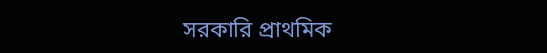সরকারি প্রাথমিক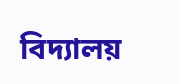বিদ্যালয়